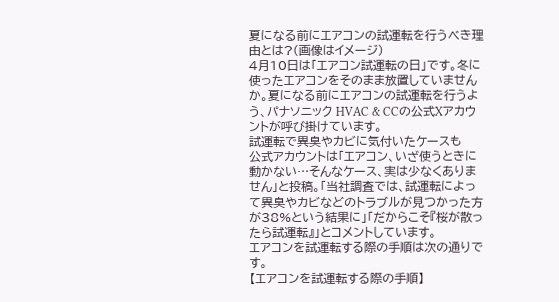夏になる前にエアコンの試運転を行うべき理由とは?(画像はイメージ)
4月10日は「エアコン試運転の日」です。冬に使ったエアコンをそのまま放置していませんか。夏になる前にエアコンの試運転を行うよう、パナソニック HVAC & CCの公式Xアカウントが呼び掛けています。
試運転で異臭やカビに気付いたケースも
公式アカウントは「エアコン、いざ使うときに動かない…そんなケース、実は少なくありません」と投稿。「当社調査では、試運転によって異臭やカビなどのトラブルが見つかった方が38%という結果に」「だからこそ『桜が散ったら試運転』」とコメントしています。
エアコンを試運転する際の手順は次の通りです。
【エアコンを試運転する際の手順】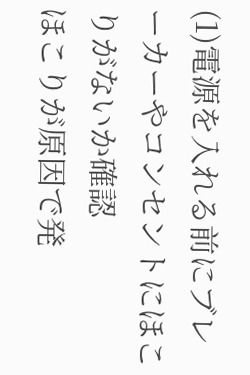(1)電源を入れる前にブレーカーやコンセントにほこりがないか確認
ほこりが原因で発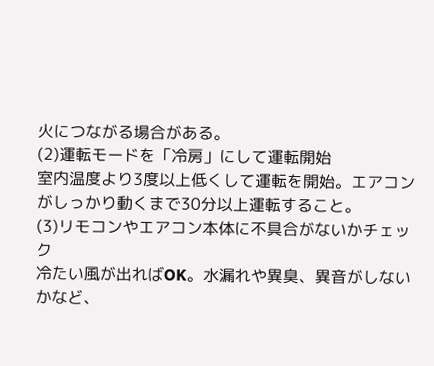火につながる場合がある。
(2)運転モードを「冷房」にして運転開始
室内温度より3度以上低くして運転を開始。エアコンがしっかり動くまで30分以上運転すること。
(3)リモコンやエアコン本体に不具合がないかチェック
冷たい風が出ればOK。水漏れや異臭、異音がしないかなど、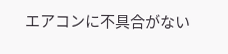エアコンに不具合がない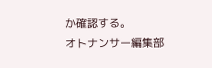か確認する。
オトナンサー編集部